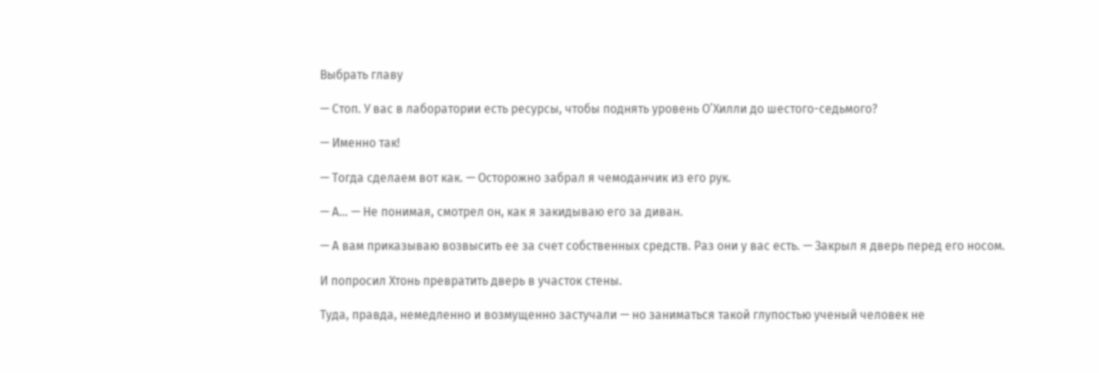Выбрать главу

— Стоп. У вас в лаборатории есть ресурсы, чтобы поднять уровень О’Хилли до шестого-седьмого?

— Именно так!

— Тогда сделаем вот как. — Осторожно забрал я чемоданчик из его рук.

— А… — Не понимая, смотрел он, как я закидываю его за диван.

— А вам приказываю возвысить ее за счет собственных средств. Раз они у вас есть. — Закрыл я дверь перед его носом.

И попросил Хтонь превратить дверь в участок стены.

Туда, правда, немедленно и возмущенно застучали — но заниматься такой глупостью ученый человек не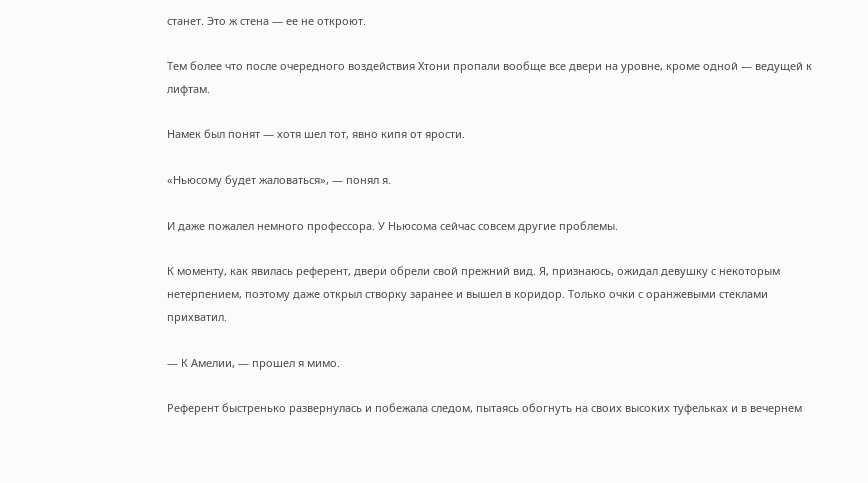станет. Это ж стена — ее не откроют.

Тем более что после очередного воздействия Хтони пропали вообще все двери на уровне, кроме одной — ведущей к лифтам.

Намек был понят — хотя шел тот, явно кипя от ярости.

«Ньюсому будет жаловаться», — понял я.

И даже пожалел немного профессора. У Ньюсома сейчас совсем другие проблемы.

К моменту, как явилась референт, двери обрели свой прежний вид. Я, признаюсь, ожидал девушку с некоторым нетерпением, поэтому даже открыл створку заранее и вышел в коридор. Только очки с оранжевыми стеклами прихватил.

— К Амелии, — прошел я мимо.

Референт быстренько развернулась и побежала следом, пытаясь обогнуть на своих высоких туфельках и в вечернем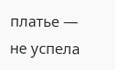платье — не успела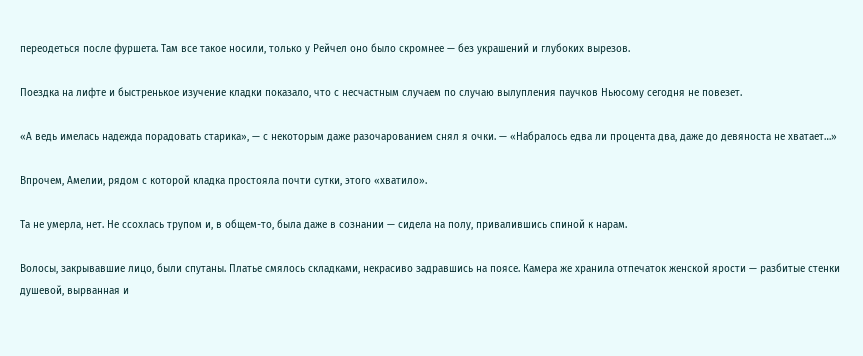переодеться после фуршета. Там все такое носили, только у Рейчел оно было скромнее — без украшений и глубоких вырезов.

Поездка на лифте и быстренькое изучение кладки показало, что с несчастным случаем по случаю вылупления паучков Ньюсому сегодня не повезет.

«А ведь имелась надежда порадовать старика», — с некоторым даже разочарованием снял я очки. — «Набралось едва ли процента два, даже до девяноста не хватает…»

Впрочем, Амелии, рядом с которой кладка простояла почти сутки, этого «хватило».

Та не умерла, нет. Не ссохлась трупом и, в общем-то, была даже в сознании — сидела на полу, привалившись спиной к нарам.

Волосы, закрывавшие лицо, были спутаны. Платье смялось складками, некрасиво задравшись на поясе. Камера же хранила отпечаток женской ярости — разбитые стенки душевой, вырванная и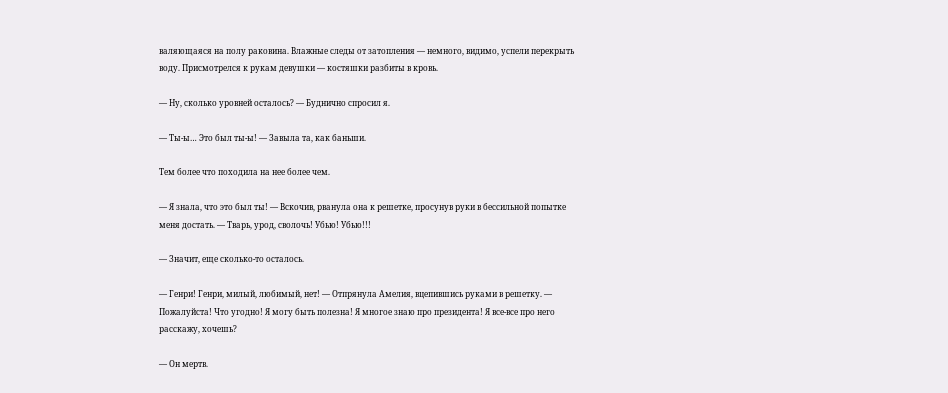валяющаяся на полу раковина. Влажные следы от затопления — немного, видимо, успели перекрыть воду. Присмотрелся к рукам девушки — костяшки разбиты в кровь.

— Ну, сколько уровней осталось? — Буднично спросил я.

— Ты-ы… Это был ты-ы! — Завыла та, как баньши.

Тем более что походила на нее более чем.

— Я знала, что это был ты! — Вскочив, рванула она к решетке, просунув руки в бессильной попытке меня достать. — Тварь, урод, сволочь! Убью! Убью!!!

— Значит, еще сколько-то осталось.

— Генри! Генри, милый, любимый, нет! — Отпрянула Амелия, вцепившись руками в решетку. — Пожалуйста! Что угодно! Я могу быть полезна! Я многое знаю про президента! Я все-все про него расскажу, хочешь?

— Он мертв.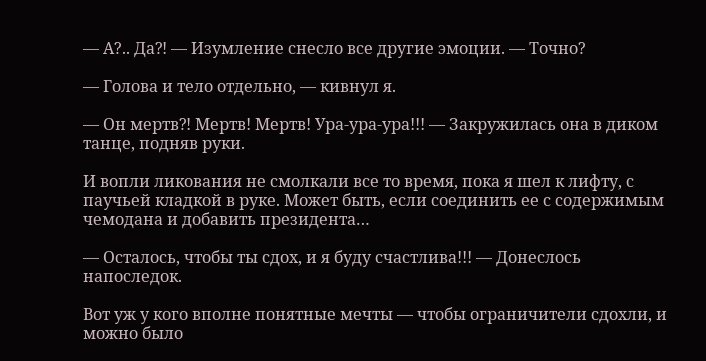— А?.. Да⁈ — Изумление снесло все другие эмоции. — Точно?

— Голова и тело отдельно, — кивнул я.

— Он мертв⁈ Мертв! Мертв! Ура-ура-ура!!! — Закружилась она в диком танце, подняв руки.

И вопли ликования не смолкали все то время, пока я шел к лифту, с паучьей кладкой в руке. Может быть, если соединить ее с содержимым чемодана и добавить президента…

— Осталось, чтобы ты сдох, и я буду счастлива!!! — Донеслось напоследок.

Вот уж у кого вполне понятные мечты — чтобы ограничители сдохли, и можно было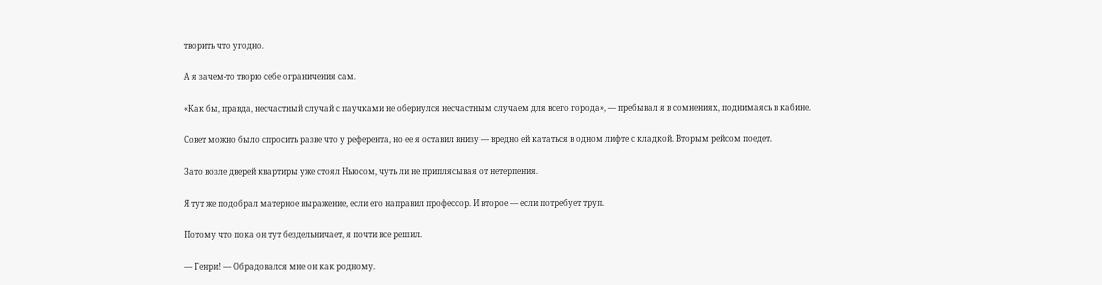творить что угодно.

А я зачем-то творю себе ограничения сам.

«Как бы, правда, несчастный случай с паучками не обернулся несчастным случаем для всего города», — пребывал я в сомнениях, поднимаясь в кабине.

Совет можно было спросить разве что у референта, но ее я оставил внизу — вредно ей кататься в одном лифте с кладкой. Вторым рейсом поедет.

Зато возле дверей квартиры уже стоял Ньюсом, чуть ли не приплясывая от нетерпения.

Я тут же подобрал матерное выражение, если его направил профессор. И второе — если потребует труп.

Потому что пока он тут бездельничает, я почти все решил.

— Генри! — Обрадовался мне он как родному.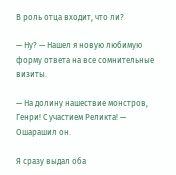В роль отца входит, что ли?

— Ну? — Нашел я новую любимую форму ответа на все сомнительные визиты.

— На долину нашествие монстров, Генри! С участием Реликта! — Ошарашил он.

Я сразу выдал оба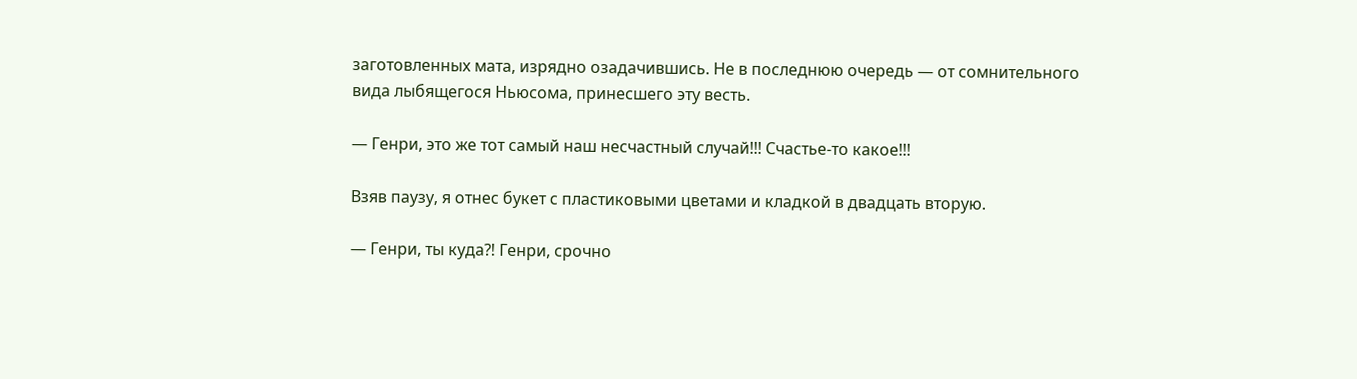заготовленных мата, изрядно озадачившись. Не в последнюю очередь — от сомнительного вида лыбящегося Ньюсома, принесшего эту весть.

— Генри, это же тот самый наш несчастный случай!!! Счастье-то какое!!!

Взяв паузу, я отнес букет с пластиковыми цветами и кладкой в двадцать вторую.

— Генри, ты куда⁈ Генри, срочно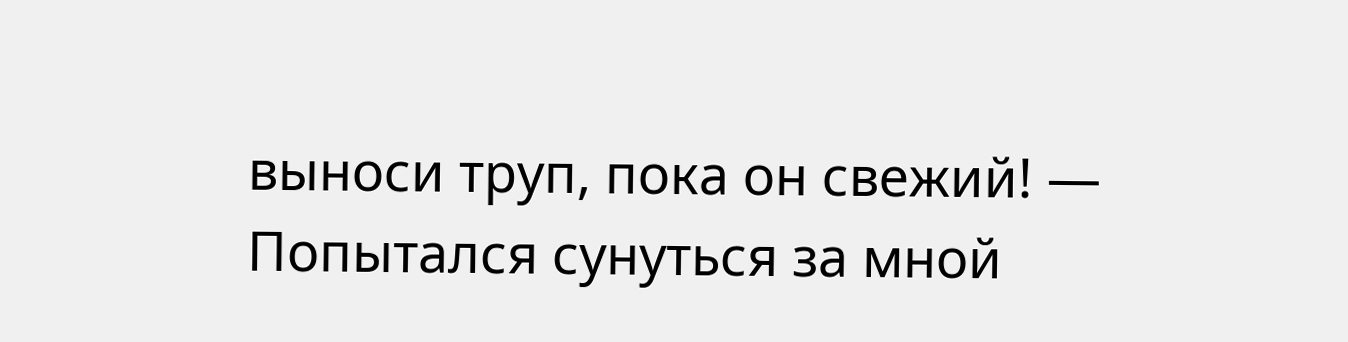выноси труп, пока он свежий! — Попытался сунуться за мной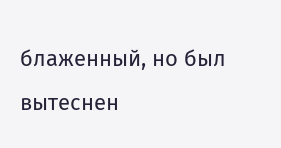блаженный, но был вытеснен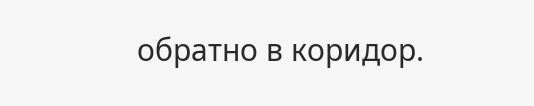обратно в коридор.